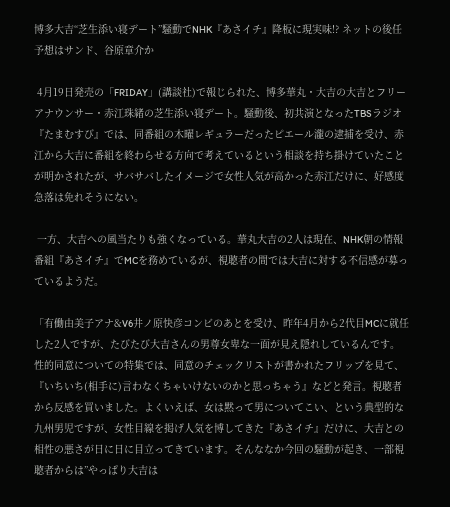博多大吉“芝生添い寝デート”騒動でNHK『あさイチ』降板に現実味!? ネットの後任予想はサンド、谷原章介か

 4月19日発売の「FRIDAY」(講談社)で報じられた、博多華丸・大吉の大吉とフリーアナウンサー・赤江珠緒の芝生添い寝デート。騒動後、初共演となったTBSラジオ『たまむすび』では、同番組の木曜レギュラーだったピエール瀧の逮捕を受け、赤江から大吉に番組を終わらせる方向で考えているという相談を持ち掛けていたことが明かされたが、サバサバしたイメージで女性人気が高かった赤江だけに、好感度急落は免れそうにない。

 一方、大吉への風当たりも強くなっている。華丸大吉の2人は現在、NHK朝の情報番組『あさイチ』でMCを務めているが、視聴者の間では大吉に対する不信感が募っているようだ。

「有働由美子アナ&V6井ノ原快彦コンビのあとを受け、昨年4月から2代目MCに就任した2人ですが、たびたび大吉さんの男尊女卑な一面が見え隠れしているんです。性的同意についての特集では、同意のチェックリストが書かれたフリップを見て、『いちいち(相手に)言わなくちゃいけないのかと思っちゃう』などと発言。視聴者から反感を買いました。よくいえば、女は黙って男についてこい、という典型的な九州男児ですが、女性目線を掲げ人気を博してきた『あさイチ』だけに、大吉との相性の悪さが日に日に目立ってきています。そんななか今回の騒動が起き、一部視聴者からは”やっぱり大吉は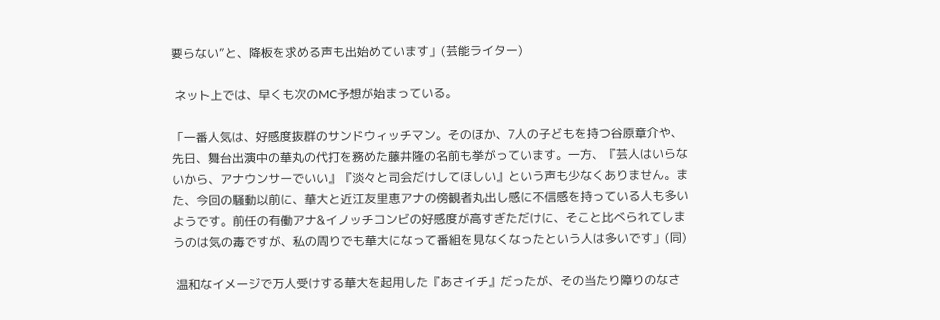要らない”と、降板を求める声も出始めています」(芸能ライター)

 ネット上では、早くも次のMC予想が始まっている。

「一番人気は、好感度抜群のサンドウィッチマン。そのほか、7人の子どもを持つ谷原章介や、先日、舞台出演中の華丸の代打を務めた藤井隆の名前も挙がっています。一方、『芸人はいらないから、アナウンサーでいい』『淡々と司会だけしてほしい』という声も少なくありません。また、今回の騒動以前に、華大と近江友里恵アナの傍観者丸出し感に不信感を持っている人も多いようです。前任の有働アナ&イノッチコンビの好感度が高すぎただけに、そこと比べられてしまうのは気の毒ですが、私の周りでも華大になって番組を見なくなったという人は多いです」(同)

 温和なイメージで万人受けする華大を起用した『あさイチ』だったが、その当たり障りのなさ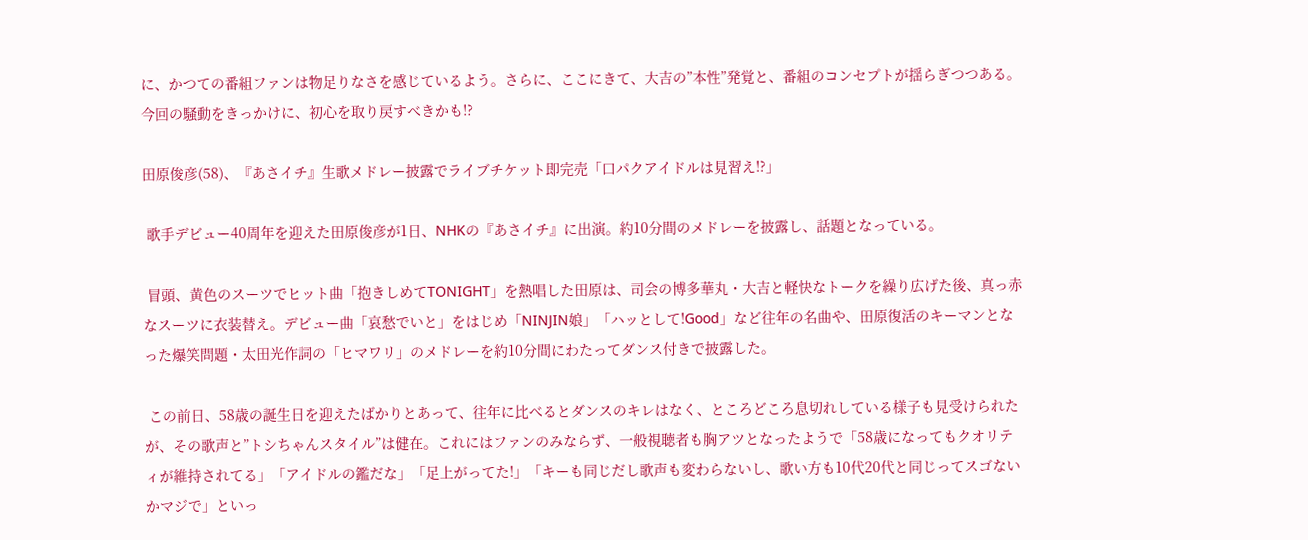に、かつての番組ファンは物足りなさを感じているよう。さらに、ここにきて、大吉の”本性”発覚と、番組のコンセプトが揺らぎつつある。今回の騒動をきっかけに、初心を取り戻すべきかも!?

田原俊彦(58)、『あさイチ』生歌メドレー披露でライブチケット即完売「口パクアイドルは見習え!?」

 歌手デビュー40周年を迎えた田原俊彦が1日、NHKの『あさイチ』に出演。約10分間のメドレーを披露し、話題となっている。

 冒頭、黄色のスーツでヒット曲「抱きしめてTONIGHT」を熱唱した田原は、司会の博多華丸・大吉と軽快なトークを繰り広げた後、真っ赤なスーツに衣装替え。デビュー曲「哀愁でいと」をはじめ「NINJIN娘」「ハッとして!Good」など往年の名曲や、田原復活のキーマンとなった爆笑問題・太田光作詞の「ヒマワリ」のメドレーを約10分間にわたってダンス付きで披露した。

 この前日、58歳の誕生日を迎えたばかりとあって、往年に比べるとダンスのキレはなく、ところどころ息切れしている様子も見受けられたが、その歌声と”トシちゃんスタイル”は健在。これにはファンのみならず、一般視聴者も胸アツとなったようで「58歳になってもクオリティが維持されてる」「アイドルの鑑だな」「足上がってた!」「キーも同じだし歌声も変わらないし、歌い方も10代20代と同じってスゴないかマジで」といっ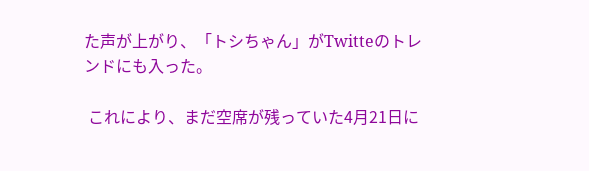た声が上がり、「トシちゃん」がTwitteのトレンドにも入った。

 これにより、まだ空席が残っていた4月21日に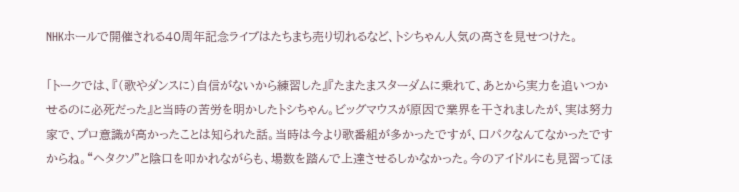NHKホールで開催される40周年記念ライブはたちまち売り切れるなど、トシちゃん人気の高さを見せつけた。

「トークでは、『(歌やダンスに)自信がないから練習した』『たまたまスターダムに乗れて、あとから実力を追いつかせるのに必死だった』と当時の苦労を明かしたトシちゃん。ビッグマウスが原因で業界を干されましたが、実は努力家で、プロ意識が高かったことは知られた話。当時は今より歌番組が多かったですが、口パクなんてなかったですからね。“ヘタクソ”と陰口を叩かれながらも、場数を踏んで上達させるしかなかった。今のアイドルにも見習ってほ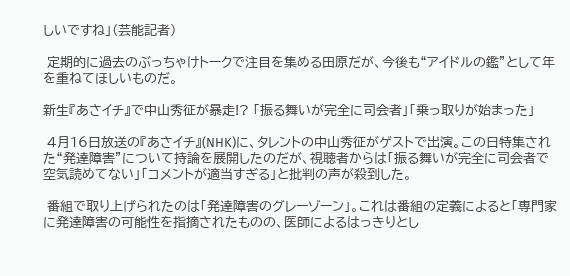しいですね」(芸能記者)

 定期的に過去のぶっちゃけトークで注目を集める田原だが、今後も“アイドルの鑑”として年を重ねてほしいものだ。

新生『あさイチ』で中山秀征が暴走!? 「振る舞いが完全に司会者」「乗っ取りが始まった」

 4月16日放送の『あさイチ』(NHK)に、タレントの中山秀征がゲストで出演。この日特集された“発達障害”について持論を展開したのだが、視聴者からは「振る舞いが完全に司会者で空気読めてない」「コメントが適当すぎる」と批判の声が殺到した。

 番組で取り上げられたのは「発達障害のグレーゾーン」。これは番組の定義によると「専門家に発達障害の可能性を指摘されたものの、医師によるはっきりとし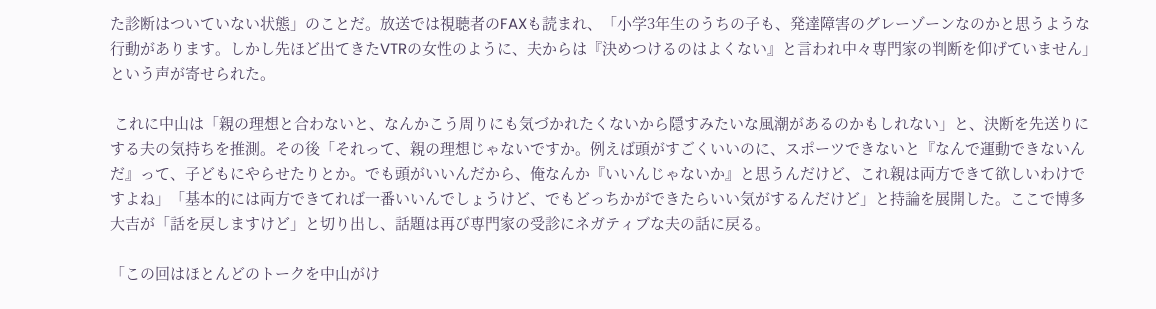た診断はついていない状態」のことだ。放送では視聴者のFAXも読まれ、「小学3年生のうちの子も、発達障害のグレーゾーンなのかと思うような行動があります。しかし先ほど出てきたVTRの女性のように、夫からは『決めつけるのはよくない』と言われ中々専門家の判断を仰げていません」という声が寄せられた。

 これに中山は「親の理想と合わないと、なんかこう周りにも気づかれたくないから隠すみたいな風潮があるのかもしれない」と、決断を先送りにする夫の気持ちを推測。その後「それって、親の理想じゃないですか。例えば頭がすごくいいのに、スポーツできないと『なんで運動できないんだ』って、子どもにやらせたりとか。でも頭がいいんだから、俺なんか『いいんじゃないか』と思うんだけど、これ親は両方できて欲しいわけですよね」「基本的には両方できてれば一番いいんでしょうけど、でもどっちかができたらいい気がするんだけど」と持論を展開した。ここで博多大吉が「話を戻しますけど」と切り出し、話題は再び専門家の受診にネガティブな夫の話に戻る。

「この回はほとんどのトークを中山がけ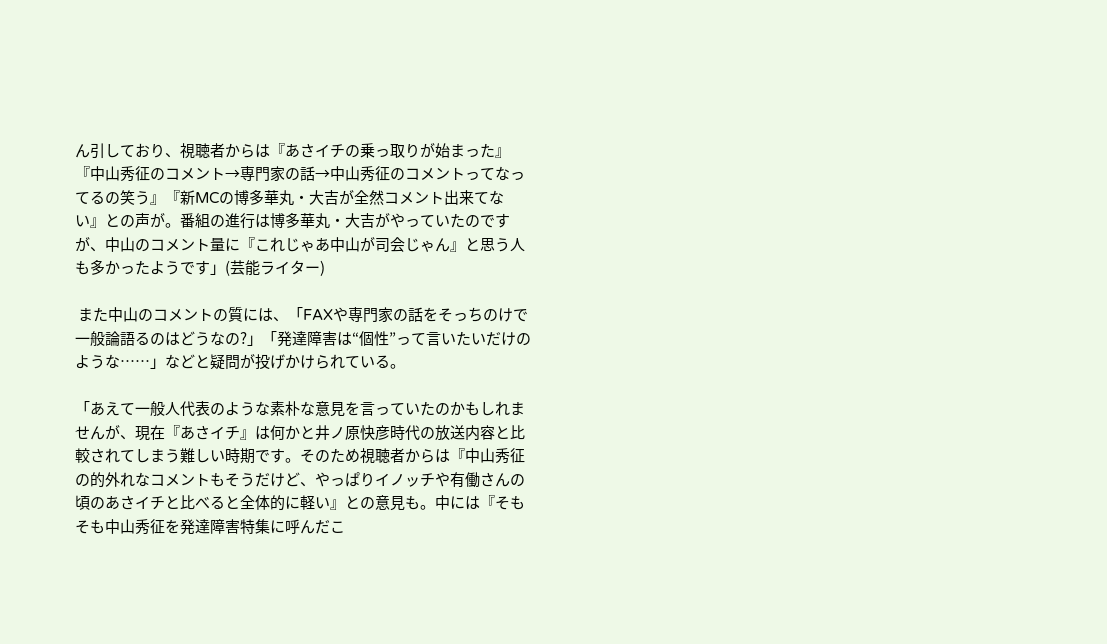ん引しており、視聴者からは『あさイチの乗っ取りが始まった』『中山秀征のコメント→専門家の話→中山秀征のコメントってなってるの笑う』『新MCの博多華丸・大吉が全然コメント出来てない』との声が。番組の進行は博多華丸・大吉がやっていたのですが、中山のコメント量に『これじゃあ中山が司会じゃん』と思う人も多かったようです」(芸能ライター)

 また中山のコメントの質には、「FAXや専門家の話をそっちのけで一般論語るのはどうなの?」「発達障害は“個性”って言いたいだけのような……」などと疑問が投げかけられている。

「あえて一般人代表のような素朴な意見を言っていたのかもしれませんが、現在『あさイチ』は何かと井ノ原快彦時代の放送内容と比較されてしまう難しい時期です。そのため視聴者からは『中山秀征の的外れなコメントもそうだけど、やっぱりイノッチや有働さんの頃のあさイチと比べると全体的に軽い』との意見も。中には『そもそも中山秀征を発達障害特集に呼んだこ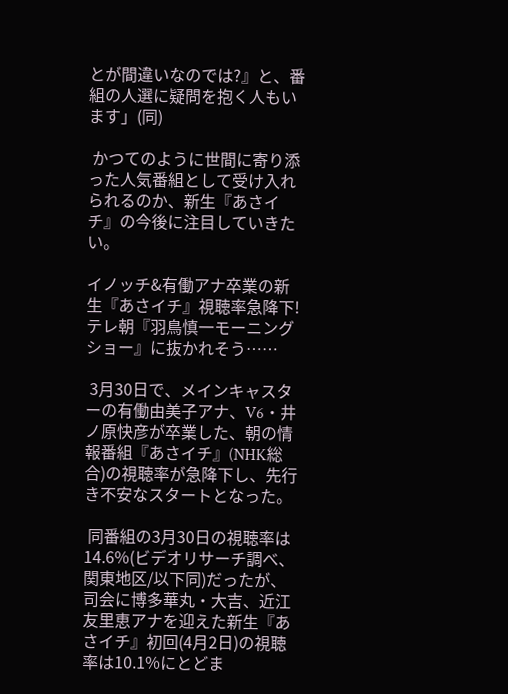とが間違いなのでは?』と、番組の人選に疑問を抱く人もいます」(同)

 かつてのように世間に寄り添った人気番組として受け入れられるのか、新生『あさイチ』の今後に注目していきたい。

イノッチ&有働アナ卒業の新生『あさイチ』視聴率急降下! テレ朝『羽鳥慎一モーニングショー』に抜かれそう……

 3月30日で、メインキャスターの有働由美子アナ、V6・井ノ原快彦が卒業した、朝の情報番組『あさイチ』(NHK総合)の視聴率が急降下し、先行き不安なスタートとなった。

 同番組の3月30日の視聴率は14.6%(ビデオリサーチ調べ、関東地区/以下同)だったが、司会に博多華丸・大吉、近江友里恵アナを迎えた新生『あさイチ』初回(4月2日)の視聴率は10.1%にとどま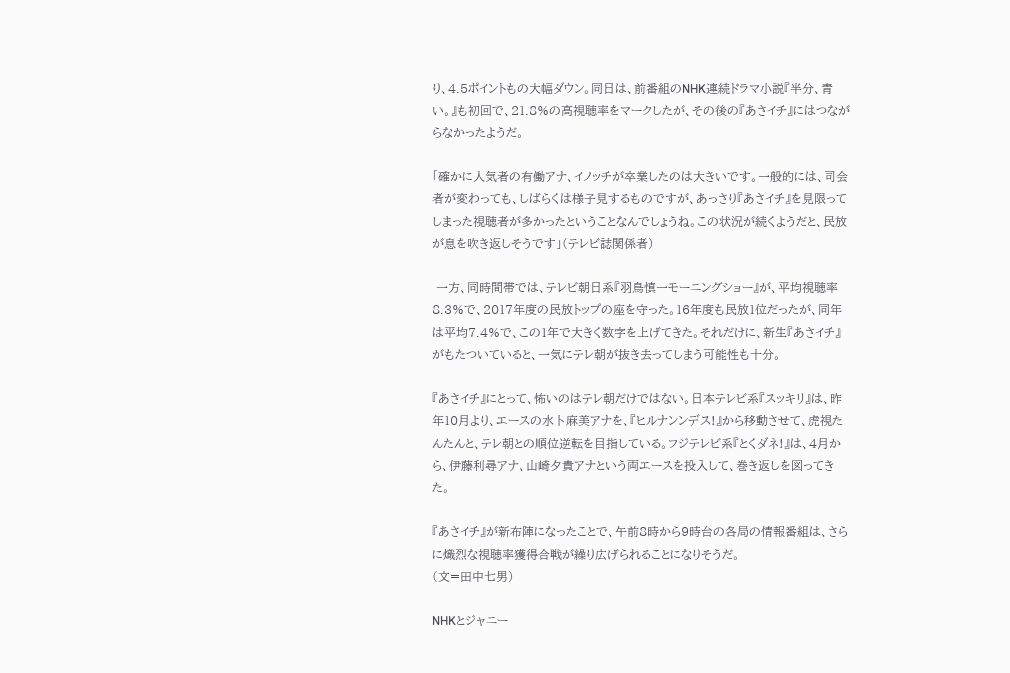り、4.5ポイントもの大幅ダウン。同日は、前番組のNHK連続ドラマ小説『半分、青い。』も初回で、21.8%の高視聴率をマークしたが、その後の『あさイチ』にはつながらなかったようだ。

「確かに人気者の有働アナ、イノッチが卒業したのは大きいです。一般的には、司会者が変わっても、しばらくは様子見するものですが、あっさり『あさイチ』を見限ってしまった視聴者が多かったということなんでしょうね。この状況が続くようだと、民放が息を吹き返しそうです」(テレビ誌関係者)

 一方、同時間帯では、テレビ朝日系『羽鳥慎一モーニングショー』が、平均視聴率8.3%で、2017年度の民放トップの座を守った。16年度も民放1位だったが、同年は平均7.4%で、この1年で大きく数字を上げてきた。それだけに、新生『あさイチ』がもたついていると、一気にテレ朝が抜き去ってしまう可能性も十分。

『あさイチ』にとって、怖いのはテレ朝だけではない。日本テレビ系『スッキリ』は、昨年10月より、エースの水卜麻美アナを、『ヒルナンンデス!』から移動させて、虎視たんたんと、テレ朝との順位逆転を目指している。フジテレビ系『とくダネ!』は、4月から、伊藤利尋アナ、山崎夕貴アナという両エースを投入して、巻き返しを図ってきた。

『あさイチ』が新布陣になったことで、午前8時から9時台の各局の情報番組は、さらに熾烈な視聴率獲得合戦が繰り広げられることになりそうだ。
(文=田中七男)

NHKとジャニー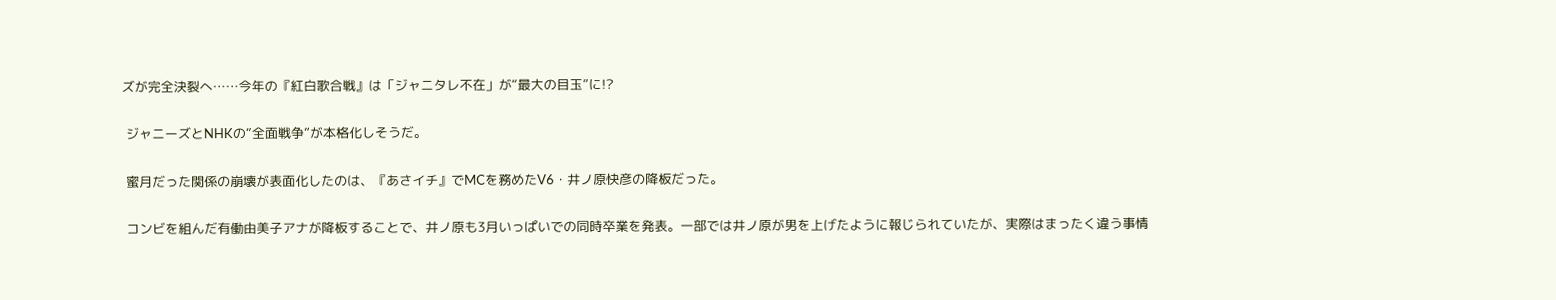ズが完全決裂へ……今年の『紅白歌合戦』は「ジャニタレ不在」が“最大の目玉”に!?

 ジャニーズとNHKの“全面戦争”が本格化しそうだ。

 蜜月だった関係の崩壊が表面化したのは、『あさイチ』でMCを務めたV6・井ノ原快彦の降板だった。

 コンビを組んだ有働由美子アナが降板することで、井ノ原も3月いっぱいでの同時卒業を発表。一部では井ノ原が男を上げたように報じられていたが、実際はまったく違う事情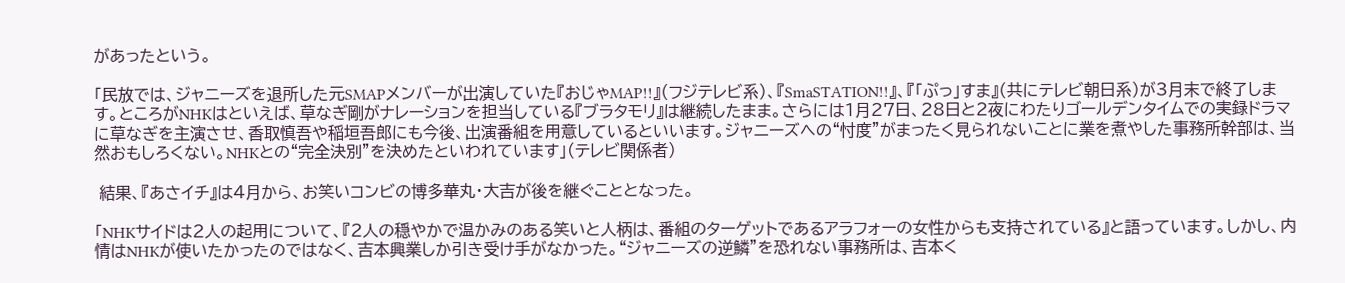があったという。

「民放では、ジャニーズを退所した元SMAPメンバーが出演していた『おじゃMAP!!』(フジテレビ系)、『SmaSTATION!!』、『「ぷっ」すま』(共にテレビ朝日系)が3月末で終了します。ところがNHKはといえば、草なぎ剛がナレーションを担当している『ブラタモリ』は継続したまま。さらには1月27日、28日と2夜にわたりゴールデンタイムでの実録ドラマに草なぎを主演させ、香取慎吾や稲垣吾郎にも今後、出演番組を用意しているといいます。ジャニーズへの“忖度”がまったく見られないことに業を煮やした事務所幹部は、当然おもしろくない。NHKとの“完全決別”を決めたといわれています」(テレビ関係者)

 結果、『あさイチ』は4月から、お笑いコンビの博多華丸・大吉が後を継ぐこととなった。

「NHKサイドは2人の起用について、『2人の穏やかで温かみのある笑いと人柄は、番組のターゲットであるアラフォーの女性からも支持されている』と語っています。しかし、内情はNHKが使いたかったのではなく、吉本興業しか引き受け手がなかった。“ジャニーズの逆鱗”を恐れない事務所は、吉本く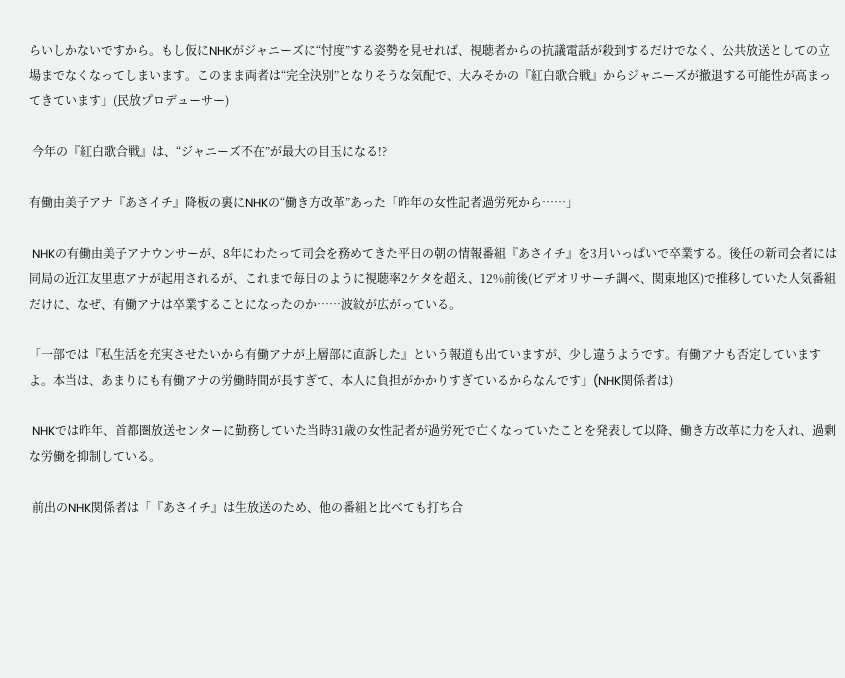らいしかないですから。もし仮にNHKがジャニーズに“忖度”する姿勢を見せれば、視聴者からの抗議電話が殺到するだけでなく、公共放送としての立場までなくなってしまいます。このまま両者は“完全決別”となりそうな気配で、大みそかの『紅白歌合戦』からジャニーズが撤退する可能性が高まってきています」(民放プロデューサー)

 今年の『紅白歌合戦』は、“ジャニーズ不在”が最大の目玉になる!?

有働由美子アナ『あさイチ』降板の裏にNHKの“働き方改革”あった「昨年の女性記者過労死から……」

 NHKの有働由美子アナウンサーが、8年にわたって司会を務めてきた平日の朝の情報番組『あさイチ』を3月いっぱいで卒業する。後任の新司会者には同局の近江友里恵アナが起用されるが、これまで毎日のように視聴率2ケタを超え、12%前後(ビデオリサーチ調べ、関東地区)で推移していた人気番組だけに、なぜ、有働アナは卒業することになったのか……波紋が広がっている。

「一部では『私生活を充実させたいから有働アナが上層部に直訴した』という報道も出ていますが、少し違うようです。有働アナも否定していますよ。本当は、あまりにも有働アナの労働時間が長すぎて、本人に負担がかかりすぎているからなんです」(NHK関係者は)

 NHKでは昨年、首都圏放送センターに勤務していた当時31歳の女性記者が過労死で亡くなっていたことを発表して以降、働き方改革に力を入れ、過剰な労働を抑制している。

 前出のNHK関係者は「『あさイチ』は生放送のため、他の番組と比べても打ち合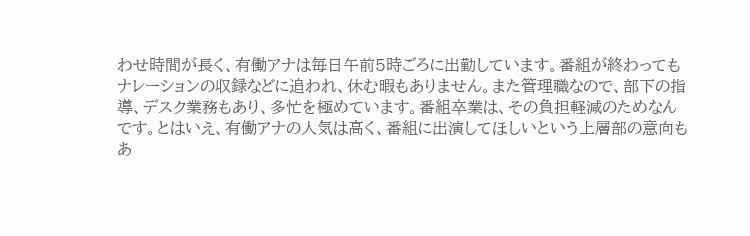わせ時間が長く、有働アナは毎日午前5時ごろに出勤しています。番組が終わってもナレーションの収録などに追われ、休む暇もありません。また管理職なので、部下の指導、デスク業務もあり、多忙を極めています。番組卒業は、その負担軽減のためなんです。とはいえ、有働アナの人気は高く、番組に出演してほしいという上層部の意向もあ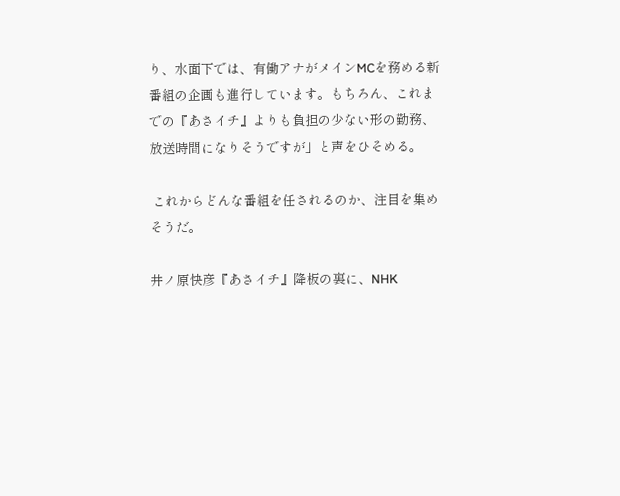り、水面下では、有働アナがメインMCを務める新番組の企画も進行しています。もちろん、これまでの『あさイチ』よりも負担の少ない形の勤務、放送時間になりそうですが」と声をひそめる。

 これからどんな番組を任されるのか、注目を集めそうだ。

井ノ原快彦『あさイチ』降板の裏に、NHK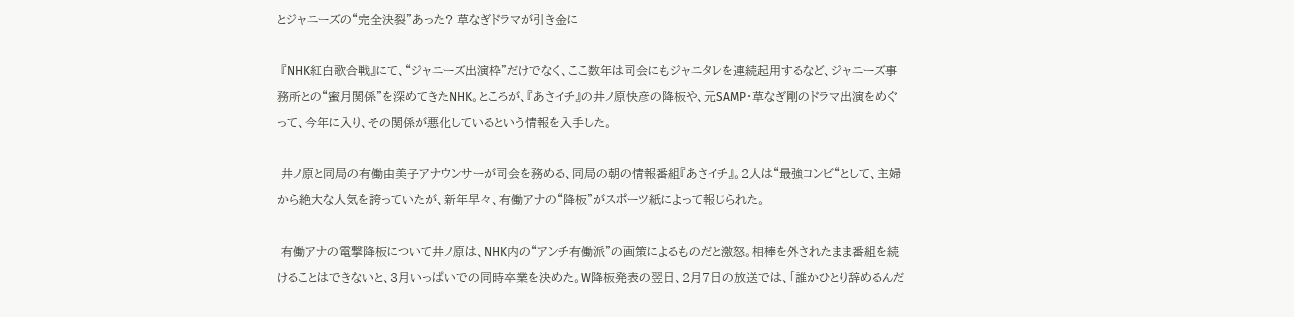とジャニーズの“完全決裂”あった? 草なぎドラマが引き金に

 『NHK紅白歌合戦』にて、“ジャニーズ出演枠”だけでなく、ここ数年は司会にもジャニタレを連続起用するなど、ジャニーズ事務所との“蜜月関係”を深めてきたNHK。ところが、『あさイチ』の井ノ原快彦の降板や、元SAMP・草なぎ剛のドラマ出演をめぐって、今年に入り、その関係が悪化しているという情報を入手した。

 井ノ原と同局の有働由美子アナウンサーが司会を務める、同局の朝の情報番組『あさイチ』。2人は“最強コンビ“として、主婦から絶大な人気を誇っていたが、新年早々、有働アナの“降板”がスポーツ紙によって報じられた。

 有働アナの電撃降板について井ノ原は、NHK内の“アンチ有働派”の画策によるものだと激怒。相棒を外されたまま番組を続けることはできないと、3月いっぱいでの同時卒業を決めた。W降板発表の翌日、2月7日の放送では、「誰かひとり辞めるんだ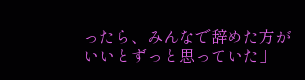ったら、みんなで辞めた方がいいとずっと思っていた」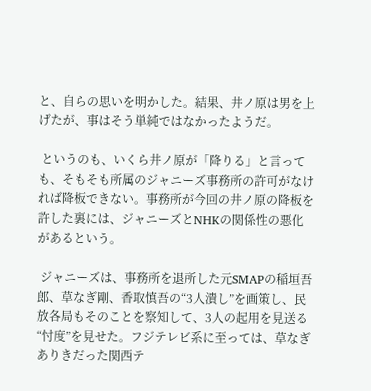と、自らの思いを明かした。結果、井ノ原は男を上げたが、事はそう単純ではなかったようだ。

 というのも、いくら井ノ原が「降りる」と言っても、そもそも所属のジャニーズ事務所の許可がなければ降板できない。事務所が今回の井ノ原の降板を許した裏には、ジャニーズとNHKの関係性の悪化があるという。

 ジャニーズは、事務所を退所した元SMAPの稲垣吾郎、草なぎ剛、香取慎吾の“3人潰し”を画策し、民放各局もそのことを察知して、3人の起用を見送る“忖度”を見せた。フジテレビ系に至っては、草なぎありきだった関西テ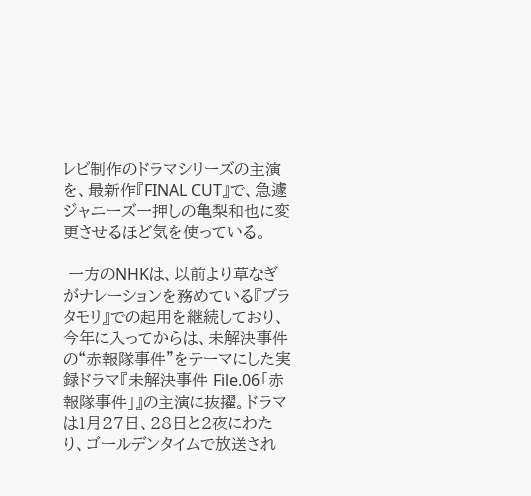レビ制作のドラマシリーズの主演を、最新作『FINAL CUT』で、急遽ジャニーズ一押しの亀梨和也に変更させるほど気を使っている。

 一方のNHKは、以前より草なぎがナレーションを務めている『ブラタモリ』での起用を継続しており、今年に入ってからは、未解決事件の“赤報隊事件”をテーマにした実録ドラマ『未解決事件 File.06「赤報隊事件」』の主演に抜擢。ドラマは1月27日、28日と2夜にわたり、ゴールデンタイムで放送され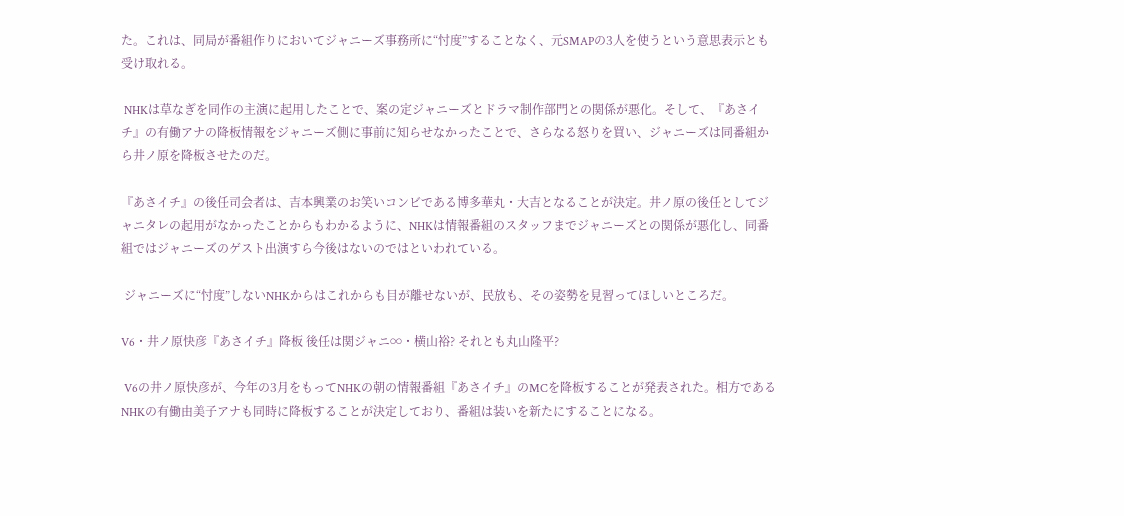た。これは、同局が番組作りにおいてジャニーズ事務所に“忖度”することなく、元SMAPの3人を使うという意思表示とも受け取れる。

 NHKは草なぎを同作の主演に起用したことで、案の定ジャニーズとドラマ制作部門との関係が悪化。そして、『あさイチ』の有働アナの降板情報をジャニーズ側に事前に知らせなかったことで、さらなる怒りを買い、ジャニーズは同番組から井ノ原を降板させたのだ。

『あさイチ』の後任司会者は、吉本興業のお笑いコンビである博多華丸・大吉となることが決定。井ノ原の後任としてジャニタレの起用がなかったことからもわかるように、NHKは情報番組のスタッフまでジャニーズとの関係が悪化し、同番組ではジャニーズのゲスト出演すら今後はないのではといわれている。

 ジャニーズに“忖度”しないNHKからはこれからも目が離せないが、民放も、その姿勢を見習ってほしいところだ。

V6・井ノ原快彦『あさイチ』降板 後任は関ジャニ∞・横山裕? それとも丸山隆平?

 V6の井ノ原快彦が、今年の3月をもってNHKの朝の情報番組『あさイチ』のMCを降板することが発表された。相方であるNHKの有働由美子アナも同時に降板することが決定しており、番組は装いを新たにすることになる。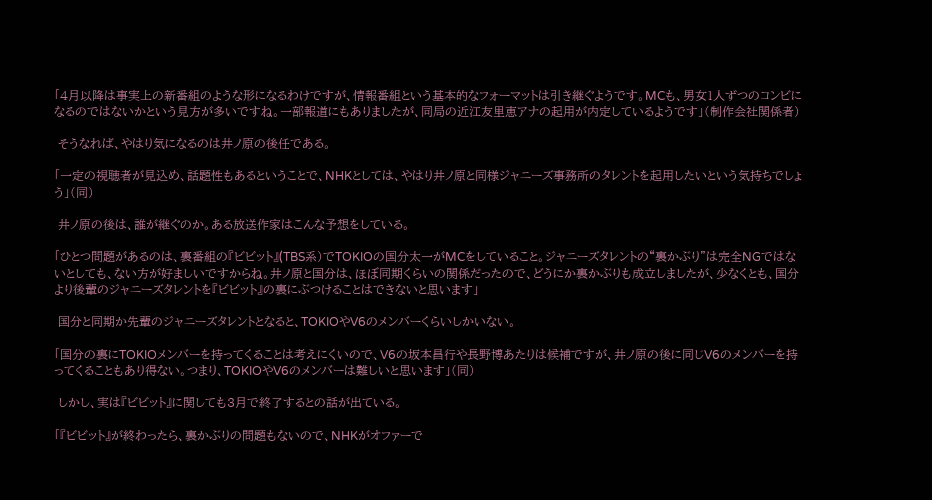「4月以降は事実上の新番組のような形になるわけですが、情報番組という基本的なフォーマットは引き継ぐようです。MCも、男女1人ずつのコンビになるのではないかという見方が多いですね。一部報道にもありましたが、同局の近江友里恵アナの起用が内定しているようです」(制作会社関係者)

 そうなれば、やはり気になるのは井ノ原の後任である。

「一定の視聴者が見込め、話題性もあるということで、NHKとしては、やはり井ノ原と同様ジャニーズ事務所のタレントを起用したいという気持ちでしょう」(同)

 井ノ原の後は、誰が継ぐのか。ある放送作家はこんな予想をしている。

「ひとつ問題があるのは、裏番組の『ビビット』(TBS系)でTOKIOの国分太一がMCをしていること。ジャニーズタレントの“裏かぶり”は完全NGではないとしても、ない方が好ましいですからね。井ノ原と国分は、ほぼ同期くらいの関係だったので、どうにか裏かぶりも成立しましたが、少なくとも、国分より後輩のジャニーズタレントを『ビビット』の裏にぶつけることはできないと思います」

 国分と同期か先輩のジャニーズタレントとなると、TOKIOやV6のメンバーくらいしかいない。

「国分の裏にTOKIOメンバーを持ってくることは考えにくいので、V6の坂本昌行や長野博あたりは候補ですが、井ノ原の後に同じV6のメンバーを持ってくることもあり得ない。つまり、TOKIOやV6のメンバーは難しいと思います」(同)

 しかし、実は『ビビット』に関しても3月で終了するとの話が出ている。

「『ビビット』が終わったら、裏かぶりの問題もないので、NHKがオファーで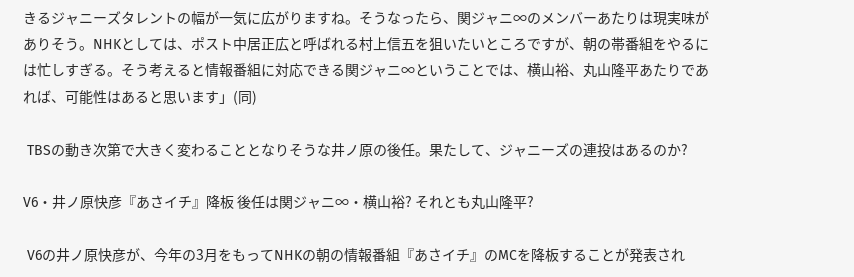きるジャニーズタレントの幅が一気に広がりますね。そうなったら、関ジャニ∞のメンバーあたりは現実味がありそう。NHKとしては、ポスト中居正広と呼ばれる村上信五を狙いたいところですが、朝の帯番組をやるには忙しすぎる。そう考えると情報番組に対応できる関ジャニ∞ということでは、横山裕、丸山隆平あたりであれば、可能性はあると思います」(同)

 TBSの動き次第で大きく変わることとなりそうな井ノ原の後任。果たして、ジャニーズの連投はあるのか?

V6・井ノ原快彦『あさイチ』降板 後任は関ジャニ∞・横山裕? それとも丸山隆平?

 V6の井ノ原快彦が、今年の3月をもってNHKの朝の情報番組『あさイチ』のMCを降板することが発表され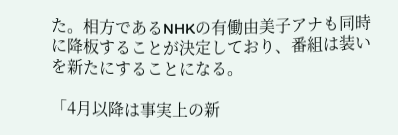た。相方であるNHKの有働由美子アナも同時に降板することが決定しており、番組は装いを新たにすることになる。

「4月以降は事実上の新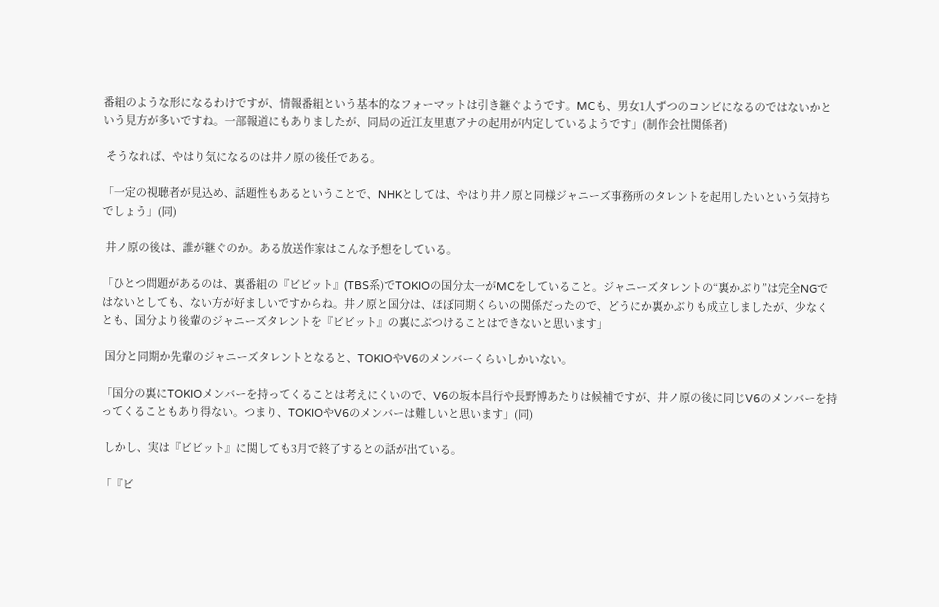番組のような形になるわけですが、情報番組という基本的なフォーマットは引き継ぐようです。MCも、男女1人ずつのコンビになるのではないかという見方が多いですね。一部報道にもありましたが、同局の近江友里恵アナの起用が内定しているようです」(制作会社関係者)

 そうなれば、やはり気になるのは井ノ原の後任である。

「一定の視聴者が見込め、話題性もあるということで、NHKとしては、やはり井ノ原と同様ジャニーズ事務所のタレントを起用したいという気持ちでしょう」(同)

 井ノ原の後は、誰が継ぐのか。ある放送作家はこんな予想をしている。

「ひとつ問題があるのは、裏番組の『ビビット』(TBS系)でTOKIOの国分太一がMCをしていること。ジャニーズタレントの“裏かぶり”は完全NGではないとしても、ない方が好ましいですからね。井ノ原と国分は、ほぼ同期くらいの関係だったので、どうにか裏かぶりも成立しましたが、少なくとも、国分より後輩のジャニーズタレントを『ビビット』の裏にぶつけることはできないと思います」

 国分と同期か先輩のジャニーズタレントとなると、TOKIOやV6のメンバーくらいしかいない。

「国分の裏にTOKIOメンバーを持ってくることは考えにくいので、V6の坂本昌行や長野博あたりは候補ですが、井ノ原の後に同じV6のメンバーを持ってくることもあり得ない。つまり、TOKIOやV6のメンバーは難しいと思います」(同)

 しかし、実は『ビビット』に関しても3月で終了するとの話が出ている。

「『ビ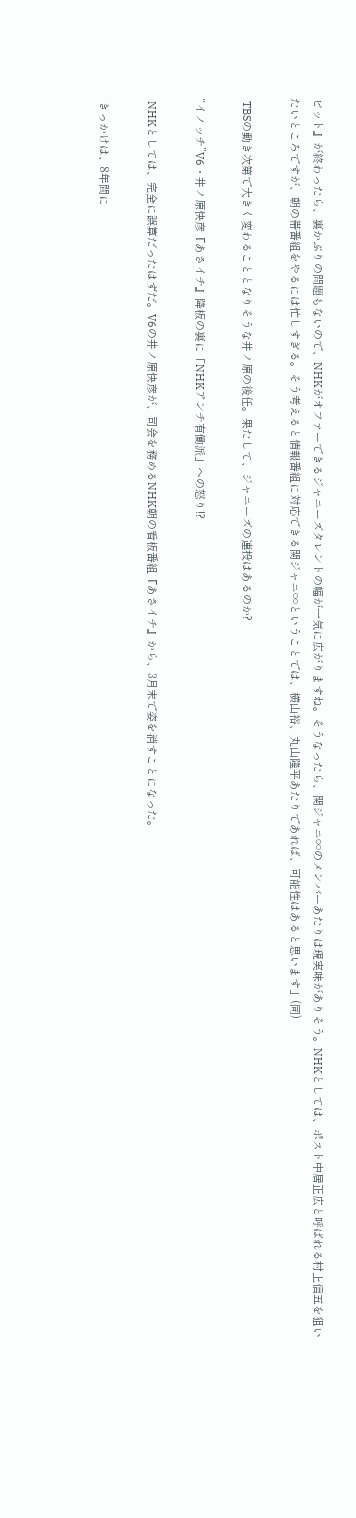ビット』が終わったら、裏かぶりの問題もないので、NHKがオファーできるジャニーズタレントの幅が一気に広がりますね。そうなったら、関ジャニ∞のメンバーあたりは現実味がありそう。NHKとしては、ポスト中居正広と呼ばれる村上信五を狙いたいところですが、朝の帯番組をやるには忙しすぎる。そう考えると情報番組に対応できる関ジャニ∞ということでは、横山裕、丸山隆平あたりであれば、可能性はあると思います」(同)

 TBSの動き次第で大きく変わることとなりそうな井ノ原の後任。果たして、ジャニーズの連投はあるのか?

“イノッチ”V6・井ノ原快彦『あさイチ』降板の裏に「NHKアンチ有働派」への怒り!?

 NHKとしては、完全に誤算だったはずだ。V6の井ノ原快彦が、司会を務めるNHK朝の看板番組『あさイチ』から、3月末で姿を消すことになった。

 きっかけは、8年間に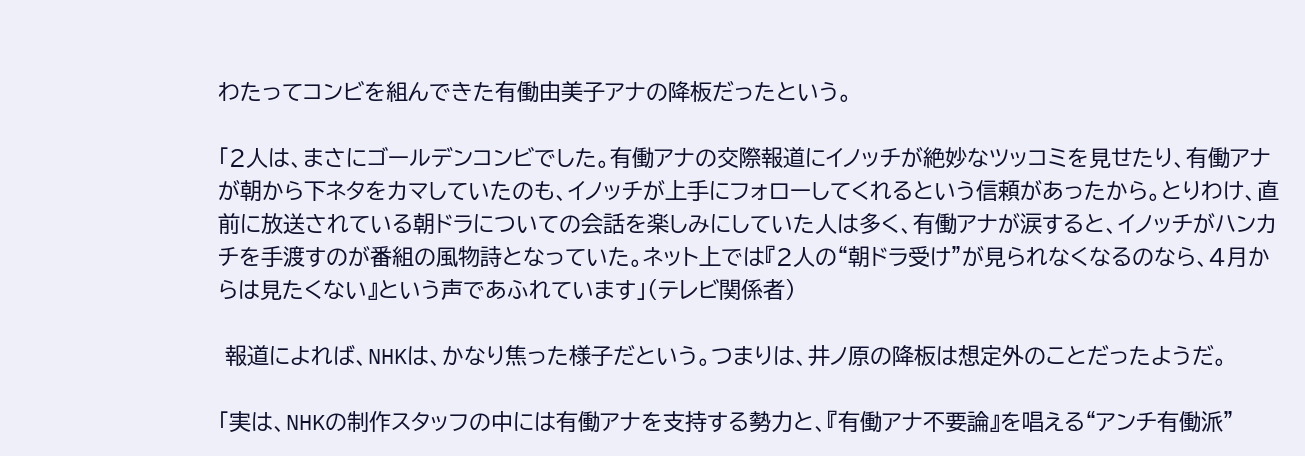わたってコンビを組んできた有働由美子アナの降板だったという。

「2人は、まさにゴールデンコンビでした。有働アナの交際報道にイノッチが絶妙なツッコミを見せたり、有働アナが朝から下ネタをカマしていたのも、イノッチが上手にフォローしてくれるという信頼があったから。とりわけ、直前に放送されている朝ドラについての会話を楽しみにしていた人は多く、有働アナが涙すると、イノッチがハンカチを手渡すのが番組の風物詩となっていた。ネット上では『2人の“朝ドラ受け”が見られなくなるのなら、4月からは見たくない』という声であふれています」(テレビ関係者)

 報道によれば、NHKは、かなり焦った様子だという。つまりは、井ノ原の降板は想定外のことだったようだ。

「実は、NHKの制作スタッフの中には有働アナを支持する勢力と、『有働アナ不要論』を唱える“アンチ有働派”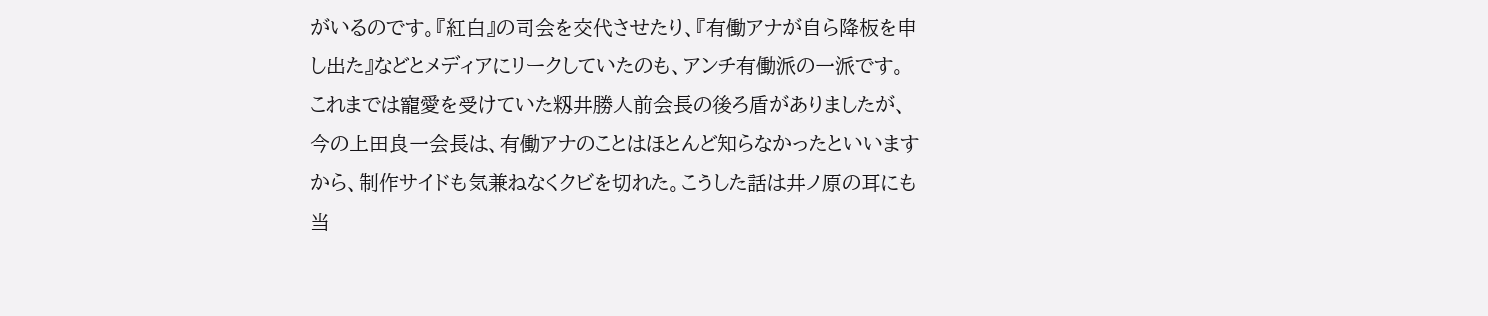がいるのです。『紅白』の司会を交代させたり、『有働アナが自ら降板を申し出た』などとメディアにリークしていたのも、アンチ有働派の一派です。これまでは寵愛を受けていた籾井勝人前会長の後ろ盾がありましたが、今の上田良一会長は、有働アナのことはほとんど知らなかったといいますから、制作サイドも気兼ねなくクビを切れた。こうした話は井ノ原の耳にも当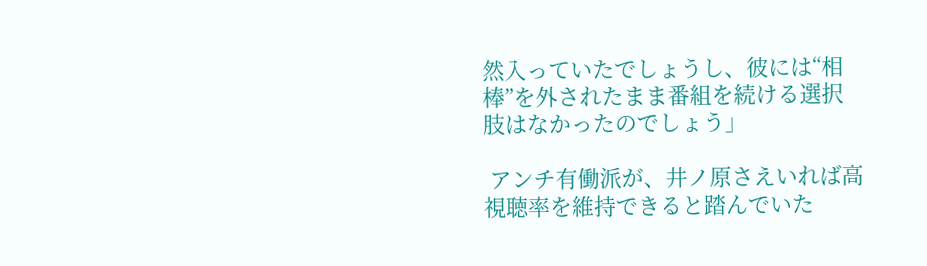然入っていたでしょうし、彼には“相棒”を外されたまま番組を続ける選択肢はなかったのでしょう」

 アンチ有働派が、井ノ原さえいれば高視聴率を維持できると踏んでいた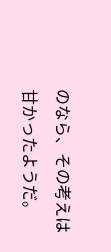のなら、その考えは甘かったようだ。